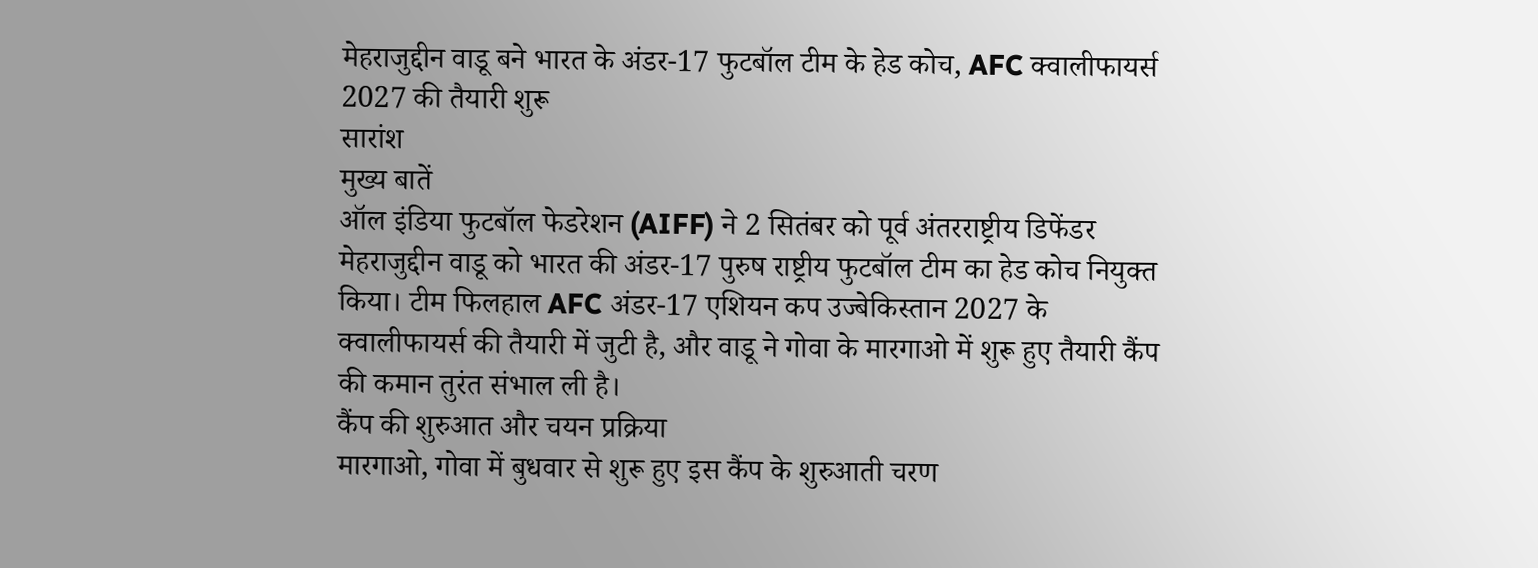मेहराजुद्दीन वाडू बने भारत के अंडर-17 फुटबॉल टीम के हेड कोच, AFC क्वालीफायर्स 2027 की तैयारी शुरू
सारांश
मुख्य बातें
ऑल इंडिया फुटबॉल फेडरेशन (AIFF) ने 2 सितंबर को पूर्व अंतरराष्ट्रीय डिफेंडर मेहराजुद्दीन वाडू को भारत की अंडर-17 पुरुष राष्ट्रीय फुटबॉल टीम का हेड कोच नियुक्त किया। टीम फिलहाल AFC अंडर-17 एशियन कप उज्बेकिस्तान 2027 के क्वालीफायर्स की तैयारी में जुटी है, और वाडू ने गोवा के मारगाओ में शुरू हुए तैयारी कैंप की कमान तुरंत संभाल ली है।
कैंप की शुरुआत और चयन प्रक्रिया
मारगाओ, गोवा में बुधवार से शुरू हुए इस कैंप के शुरुआती चरण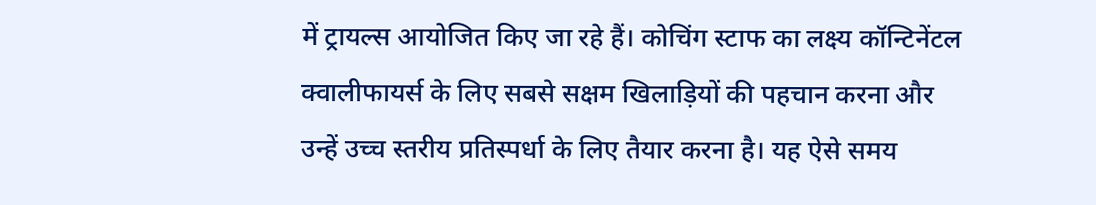में ट्रायल्स आयोजित किए जा रहे हैं। कोचिंग स्टाफ का लक्ष्य कॉन्टिनेंटल क्वालीफायर्स के लिए सबसे सक्षम खिलाड़ियों की पहचान करना और उन्हें उच्च स्तरीय प्रतिस्पर्धा के लिए तैयार करना है। यह ऐसे समय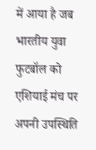में आया है जब भारतीय युवा फुटबॉल को एशियाई मंच पर अपनी उपस्थिति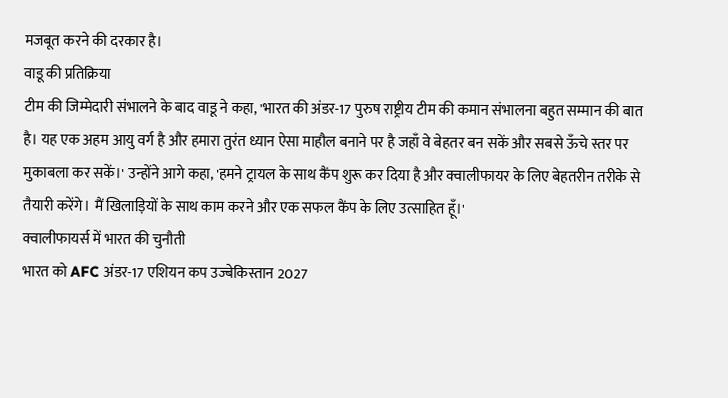मजबूत करने की दरकार है।
वाडू की प्रतिक्रिया
टीम की जिम्मेदारी संभालने के बाद वाडू ने कहा, 'भारत की अंडर-17 पुरुष राष्ट्रीय टीम की कमान संभालना बहुत सम्मान की बात है। यह एक अहम आयु वर्ग है और हमारा तुरंत ध्यान ऐसा माहौल बनाने पर है जहाँ वे बेहतर बन सकें और सबसे ऊँचे स्तर पर मुकाबला कर सकें।' उन्होंने आगे कहा, 'हमने ट्रायल के साथ कैंप शुरू कर दिया है और क्वालीफायर के लिए बेहतरीन तरीके से तैयारी करेंगे। मैं खिलाड़ियों के साथ काम करने और एक सफल कैंप के लिए उत्साहित हूँ।'
क्वालीफायर्स में भारत की चुनौती
भारत को AFC अंडर-17 एशियन कप उज्बेकिस्तान 2027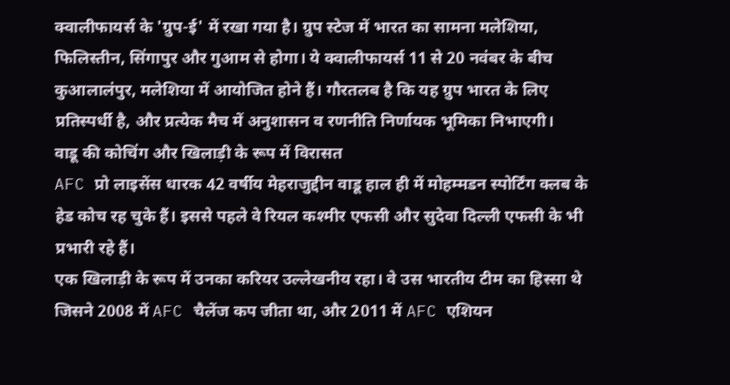क्वालीफायर्स के 'ग्रुप-ई' में रखा गया है। ग्रुप स्टेज में भारत का सामना मलेशिया, फिलिस्तीन, सिंगापुर और गुआम से होगा। ये क्वालीफायर्स 11 से 20 नवंबर के बीच कुआलालंपुर, मलेशिया में आयोजित होने हैं। गौरतलब है कि यह ग्रुप भारत के लिए प्रतिस्पर्धी है, और प्रत्येक मैच में अनुशासन व रणनीति निर्णायक भूमिका निभाएगी।
वाडू की कोचिंग और खिलाड़ी के रूप में विरासत
AFC प्रो लाइसेंस धारक 42 वर्षीय मेहराजुद्दीन वाडू हाल ही में मोहम्मडन स्पोर्टिंग क्लब के हेड कोच रह चुके हैं। इससे पहले वे रियल कश्मीर एफसी और सुदेवा दिल्ली एफसी के भी प्रभारी रहे हैं।
एक खिलाड़ी के रूप में उनका करियर उल्लेखनीय रहा। वे उस भारतीय टीम का हिस्सा थे जिसने 2008 में AFC चैलेंज कप जीता था, और 2011 में AFC एशियन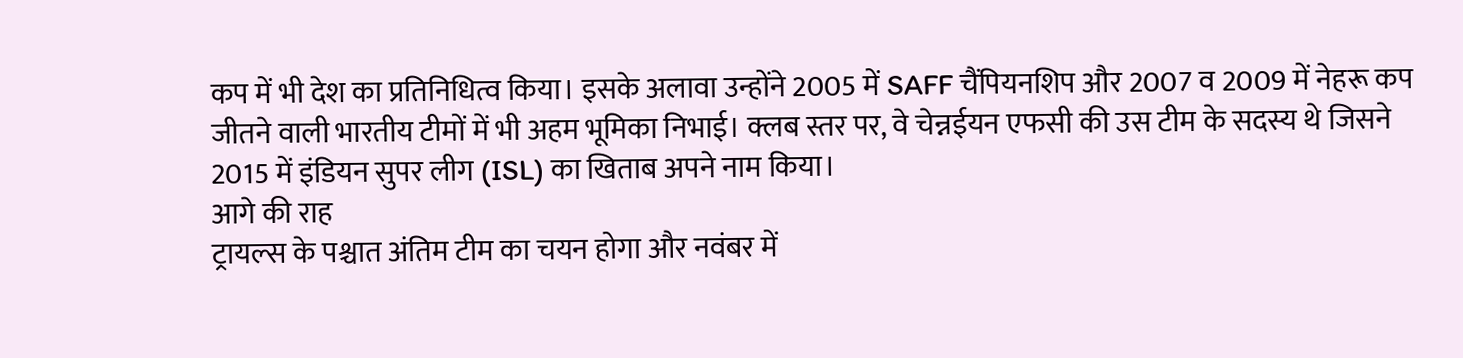कप में भी देश का प्रतिनिधित्व किया। इसके अलावा उन्होंने 2005 में SAFF चैंपियनशिप और 2007 व 2009 में नेहरू कप जीतने वाली भारतीय टीमों में भी अहम भूमिका निभाई। क्लब स्तर पर, वे चेन्नईयन एफसी की उस टीम के सदस्य थे जिसने 2015 में इंडियन सुपर लीग (ISL) का खिताब अपने नाम किया।
आगे की राह
ट्रायल्स के पश्चात अंतिम टीम का चयन होगा और नवंबर में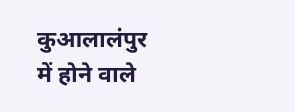कुआलालंपुर में होने वाले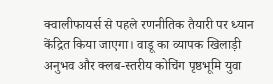क्वालीफायर्स से पहले रणनीतिक तैयारी पर ध्यान केंद्रित किया जाएगा। वाडू का व्यापक खिलाड़ी अनुभव और क्लब-स्तरीय कोचिंग पृष्ठभूमि युवा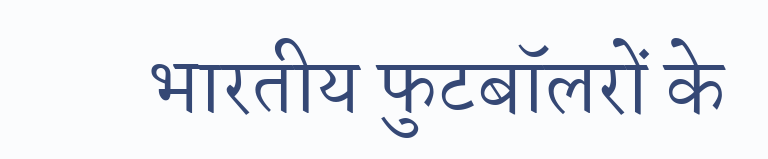भारतीय फुटबॉलरों के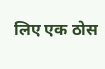लिए एक ठोस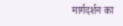मार्गदर्शन का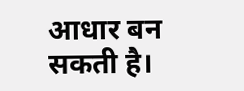आधार बन सकती है।